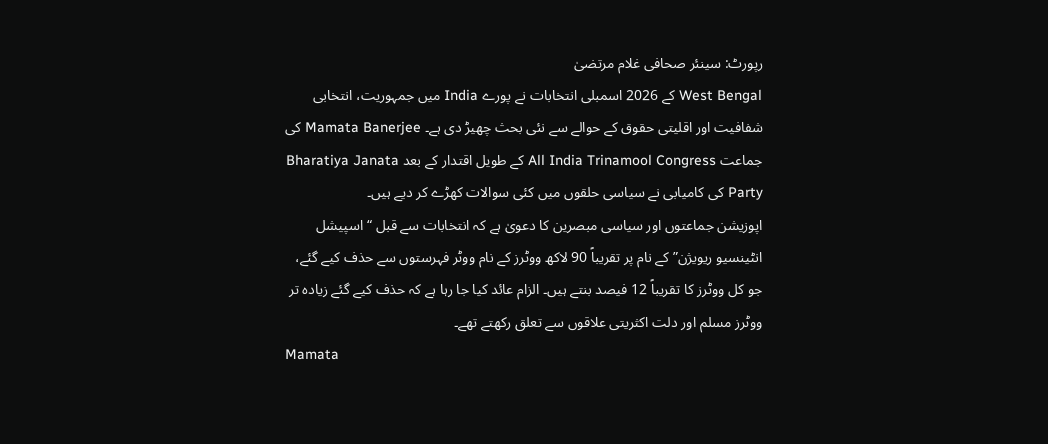رپورٹ: سینئر صحافی غلام مرتضیٰ
West Bengal کے 2026 اسمبلی انتخابات نے پورے India میں جمہوریت، انتخابی شفافیت اور اقلیتی حقوق کے حوالے سے نئی بحث چھیڑ دی ہے۔ Mamata Banerjee کی جماعت All India Trinamool Congress کے طویل اقتدار کے بعد Bharatiya Janata Party کی کامیابی نے سیاسی حلقوں میں کئی سوالات کھڑے کر دیے ہیں۔
اپوزیشن جماعتوں اور سیاسی مبصرین کا دعویٰ ہے کہ انتخابات سے قبل “اسپیشل انٹینسیو ریویژن” کے نام پر تقریباً 90 لاکھ ووٹرز کے نام ووٹر فہرستوں سے حذف کیے گئے، جو کل ووٹرز کا تقریباً 12 فیصد بنتے ہیں۔ الزام عائد کیا جا رہا ہے کہ حذف کیے گئے زیادہ تر ووٹرز مسلم اور دلت اکثریتی علاقوں سے تعلق رکھتے تھے۔
Mamata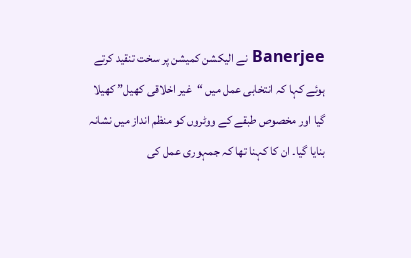Banerjee نے الیکشن کمیشن پر سخت تنقید کرتے ہوئے کہا کہ انتخابی عمل میں “غیر اخلاقی کھیل” کھیلا گیا اور مخصوص طبقے کے ووٹروں کو منظم انداز میں نشانہ بنایا گیا۔ ان کا کہنا تھا کہ جمہوری عمل کی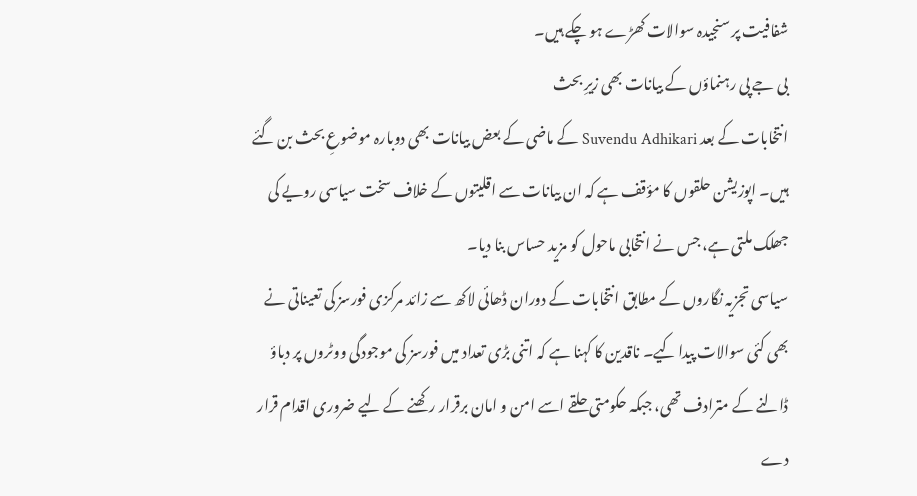شفافیت پر سنجیدہ سوالات کھڑے ہو چکے ہیں۔
بی جے پی رہنماؤں کے بیانات بھی زیرِ بحث
انتخابات کے بعد Suvendu Adhikari کے ماضی کے بعض بیانات بھی دوبارہ موضوعِ بحث بن گئے ہیں۔ اپوزیشن حلقوں کا مؤقف ہے کہ ان بیانات سے اقلیتوں کے خلاف سخت سیاسی رویے کی جھلک ملتی ہے، جس نے انتخابی ماحول کو مزید حساس بنا دیا۔
سیاسی تجزیہ نگاروں کے مطابق انتخابات کے دوران ڈھائی لاکھ سے زائد مرکزی فورسز کی تعیناتی نے بھی کئی سوالات پیدا کیے۔ ناقدین کا کہنا ہے کہ اتنی بڑی تعداد میں فورسز کی موجودگی ووٹروں پر دباؤ ڈالنے کے مترادف تھی، جبکہ حکومتی حلقے اسے امن و امان برقرار رکھنے کے لیے ضروری اقدام قرار دے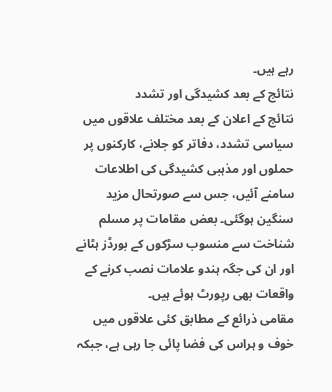رہے ہیں۔
نتائج کے بعد کشیدگی اور تشدد
نتائج کے اعلان کے بعد مختلف علاقوں میں سیاسی تشدد، دفاتر کو جلانے، کارکنوں پر حملوں اور مذہبی کشیدگی کی اطلاعات سامنے آئیں، جس سے صورتحال مزید سنگین ہوگئی۔ بعض مقامات پر مسلم شناخت سے منسوب سڑکوں کے بورڈز ہٹانے اور ان کی جگہ ہندو علامات نصب کرنے کے واقعات بھی رپورٹ ہوئے ہیں۔
مقامی ذرائع کے مطابق کئی علاقوں میں خوف و ہراس کی فضا پائی جا رہی ہے، جبکہ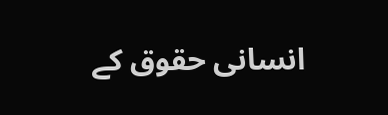انسانی حقوق کے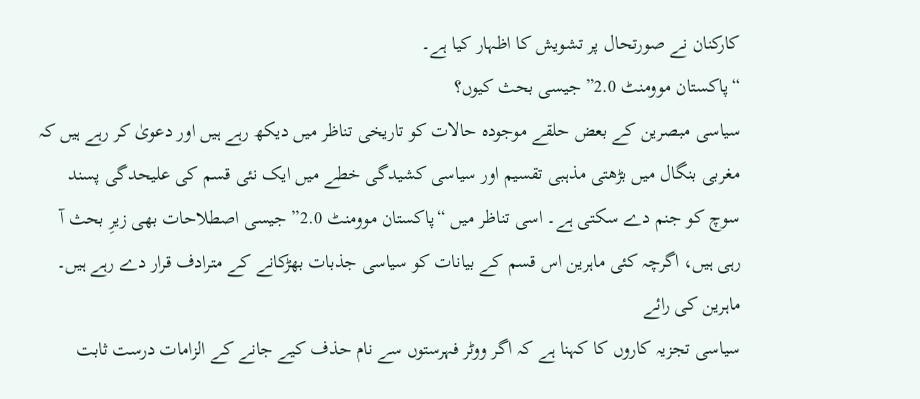کارکنان نے صورتحال پر تشویش کا اظہار کیا ہے۔
“پاکستان موومنٹ 2.0” جیسی بحث کیوں؟
سیاسی مبصرین کے بعض حلقے موجودہ حالات کو تاریخی تناظر میں دیکھ رہے ہیں اور دعویٰ کر رہے ہیں کہ مغربی بنگال میں بڑھتی مذہبی تقسیم اور سیاسی کشیدگی خطے میں ایک نئی قسم کی علیحدگی پسند سوچ کو جنم دے سکتی ہے۔ اسی تناظر میں “پاکستان موومنٹ 2.0” جیسی اصطلاحات بھی زیرِ بحث آ رہی ہیں، اگرچہ کئی ماہرین اس قسم کے بیانات کو سیاسی جذبات بھڑکانے کے مترادف قرار دے رہے ہیں۔
ماہرین کی رائے
سیاسی تجزیہ کاروں کا کہنا ہے کہ اگر ووٹر فہرستوں سے نام حذف کیے جانے کے الزامات درست ثابت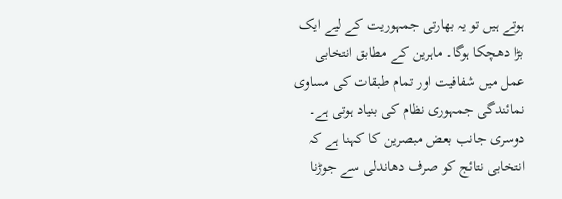ہوتے ہیں تو یہ بھارتی جمہوریت کے لیے ایک بڑا دھچکا ہوگا۔ ماہرین کے مطابق انتخابی عمل میں شفافیت اور تمام طبقات کی مساوی نمائندگی جمہوری نظام کی بنیاد ہوتی ہے۔
دوسری جانب بعض مبصرین کا کہنا ہے کہ انتخابی نتائج کو صرف دھاندلی سے جوڑنا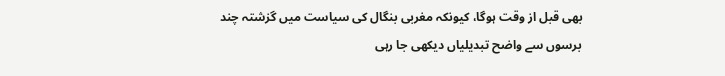بھی قبل از وقت ہوگا، کیونکہ مغربی بنگال کی سیاست میں گزشتہ چند برسوں سے واضح تبدیلیاں دیکھی جا رہی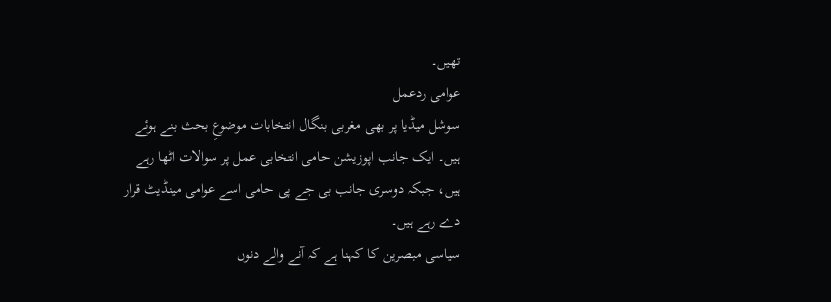تھیں۔
عوامی ردعمل
سوشل میڈیا پر بھی مغربی بنگال انتخابات موضوعِ بحث بنے ہوئے ہیں۔ ایک جانب اپوزیشن حامی انتخابی عمل پر سوالات اٹھا رہے ہیں، جبکہ دوسری جانب بی جے پی حامی اسے عوامی مینڈیٹ قرار دے رہے ہیں۔
سیاسی مبصرین کا کہنا ہے کہ آنے والے دنوں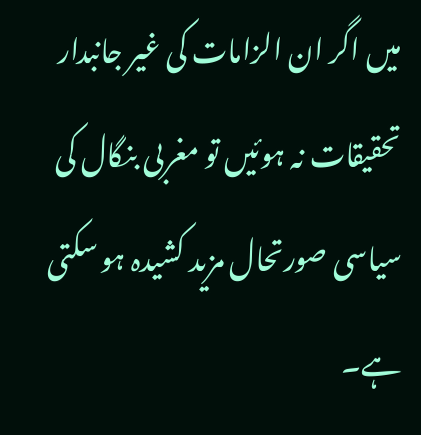میں اگر ان الزامات کی غیر جانبدار تحقیقات نہ ہوئیں تو مغربی بنگال کی سیاسی صورتحال مزید کشیدہ ہو سکتی ہے۔